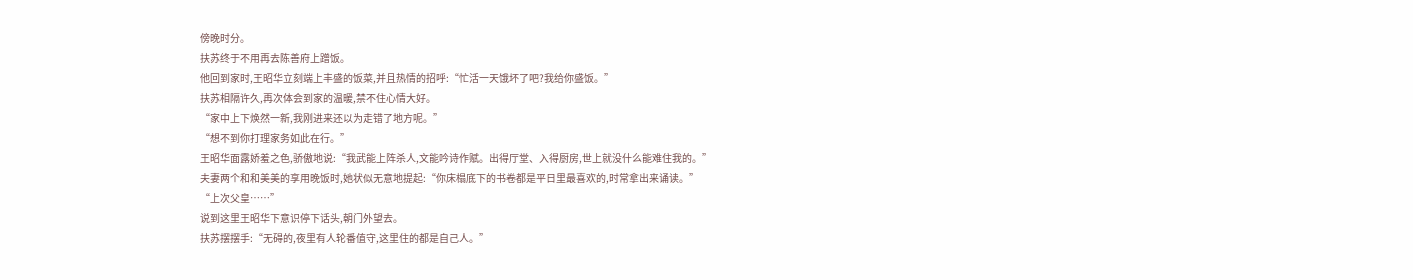傍晚时分。
扶苏终于不用再去陈善府上蹭饭。
他回到家时,王昭华立刻端上丰盛的饭菜,并且热情的招呼:“忙活一天饿坏了吧?我给你盛饭。”
扶苏相隔许久,再次体会到家的温暖,禁不住心情大好。
“家中上下焕然一新,我刚进来还以为走错了地方呢。”
“想不到你打理家务如此在行。”
王昭华面露娇羞之色,骄傲地说:“我武能上阵杀人,文能吟诗作赋。出得厅堂、入得厨房,世上就没什么能难住我的。”
夫妻两个和和美美的享用晚饭时,她状似无意地提起:“你床榻底下的书卷都是平日里最喜欢的,时常拿出来诵读。”
“上次父皇……”
说到这里王昭华下意识停下话头,朝门外望去。
扶苏摆摆手:“无碍的,夜里有人轮番值守,这里住的都是自己人。”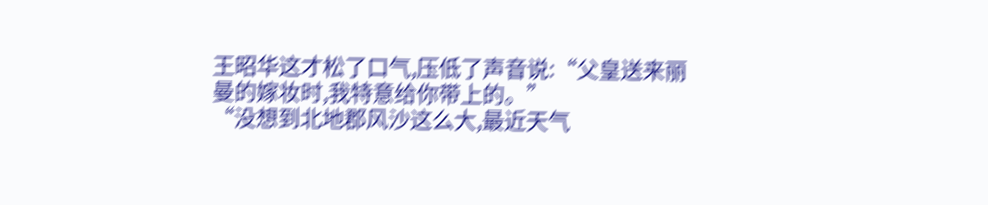王昭华这才松了口气,压低了声音说:“父皇送来丽曼的嫁妆时,我特意给你带上的。”
“没想到北地郡风沙这么大,最近天气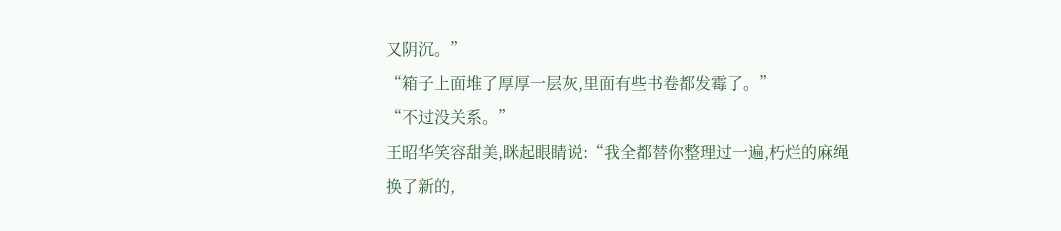又阴沉。”
“箱子上面堆了厚厚一层灰,里面有些书卷都发霉了。”
“不过没关系。”
王昭华笑容甜美,眯起眼睛说:“我全都替你整理过一遍,朽烂的麻绳换了新的,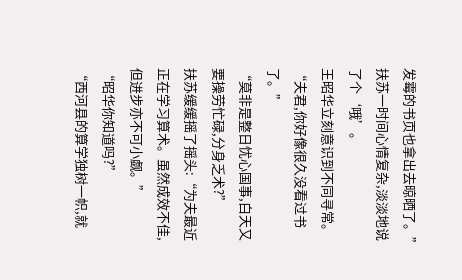发霉的书页也拿出去晾晒了。”
扶苏一时间心情复杂,淡淡地说了个‘哦’。
王昭华立刻意识到不同寻常。
“夫君,你好像很久没看过书了。”
“莫非是整日忧心国事,白天又要操劳忙碌,分身乏术?”
扶苏缓缓摇了摇头:“为夫最近正在学习算术。虽然成效不佳,但进步亦不可小觑。”
“昭华你知道吗?”
“西河县的算学独树一帜,就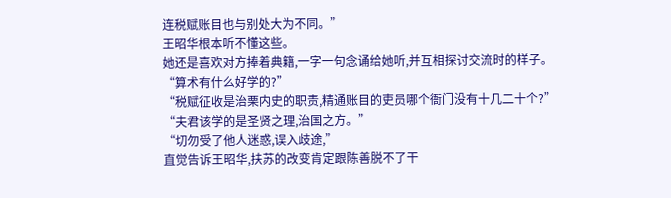连税赋账目也与别处大为不同。”
王昭华根本听不懂这些。
她还是喜欢对方捧着典籍,一字一句念诵给她听,并互相探讨交流时的样子。
“算术有什么好学的?”
“税赋征收是治栗内史的职责,精通账目的吏员哪个衙门没有十几二十个?”
“夫君该学的是圣贤之理,治国之方。”
“切勿受了他人迷惑,误入歧途,”
直觉告诉王昭华,扶苏的改变肯定跟陈善脱不了干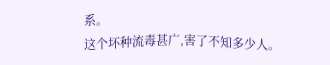系。
这个坏种流毒甚广,害了不知多少人。